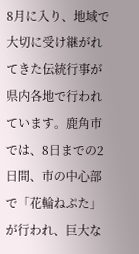8月に入り、地域で大切に受け継がれてきた伝統行事が県内各地で行われています。鹿角市では、8日までの2日間、市の中心部で「花輪ねぷた」が行われ、巨大な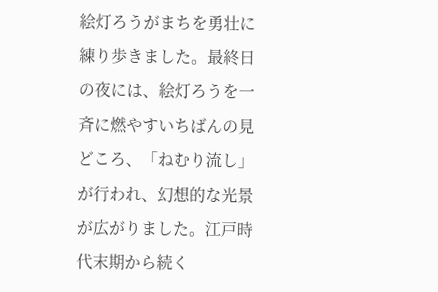絵灯ろうがまちを勇壮に練り歩きました。最終日の夜には、絵灯ろうを一斉に燃やすいちばんの見どころ、「ねむり流し」が行われ、幻想的な光景が広がりました。江戸時代末期から続く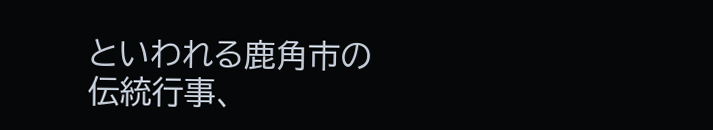といわれる鹿角市の伝統行事、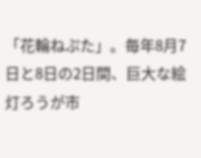「花輪ねぷた」。毎年8月7日と8日の2日間、巨大な絵灯ろうが市